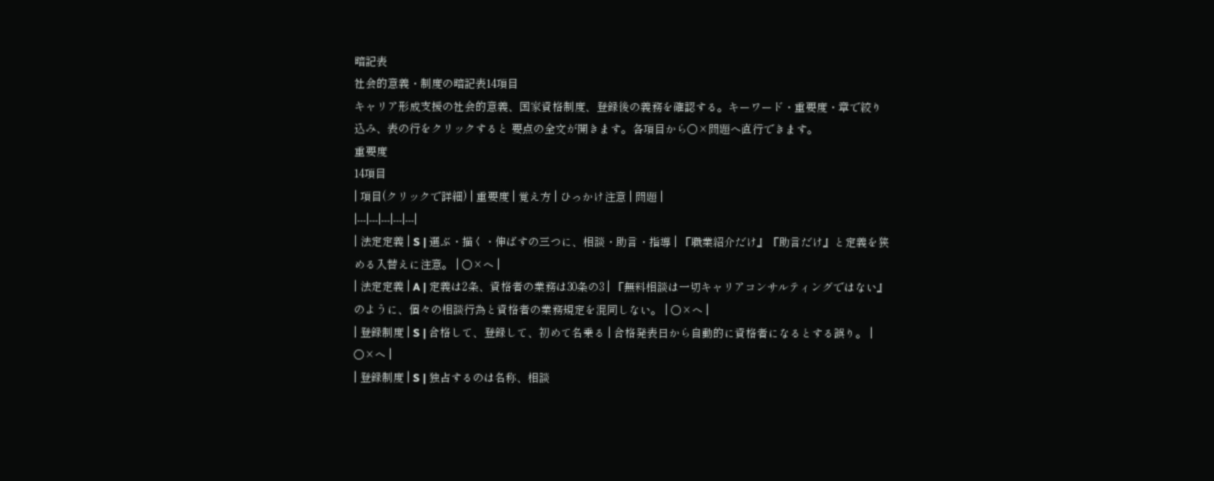暗記表
社会的意義・制度の暗記表14項目
キャリア形成支援の社会的意義、国家資格制度、登録後の義務を確認する。キーワード・重要度・章で絞り込み、表の行をクリックすると 要点の全文が開きます。各項目から○×問題へ直行できます。
重要度
14項目
| 項目(クリックで詳細) | 重要度 | 覚え方 | ひっかけ注意 | 問題 |
|---|---|---|---|---|
| 法定定義 | S | 選ぶ・描く・伸ばすの三つに、相談・助言・指導 | 『職業紹介だけ』『助言だけ』と定義を狭める入替えに注意。 | ○×へ |
| 法定定義 | A | 定義は2条、資格者の業務は30条の3 | 『無料相談は一切キャリアコンサルティングではない』のように、個々の相談行為と資格者の業務規定を混同しない。 | ○×へ |
| 登録制度 | S | 合格して、登録して、初めて名乗る | 合格発表日から自動的に資格者になるとする誤り。 | ○×へ |
| 登録制度 | S | 独占するのは名称、相談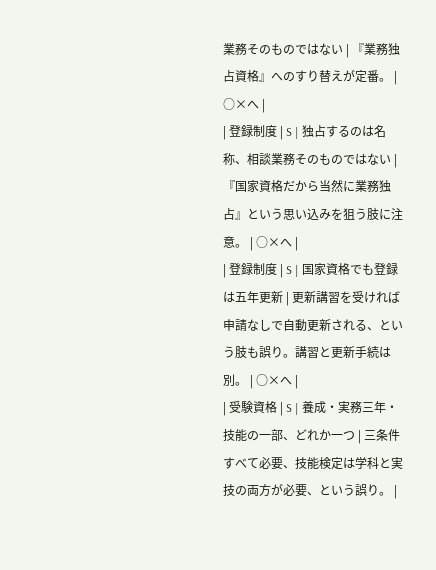業務そのものではない | 『業務独占資格』へのすり替えが定番。 | ○×へ |
| 登録制度 | S | 独占するのは名称、相談業務そのものではない | 『国家資格だから当然に業務独占』という思い込みを狙う肢に注意。 | ○×へ |
| 登録制度 | S | 国家資格でも登録は五年更新 | 更新講習を受ければ申請なしで自動更新される、という肢も誤り。講習と更新手続は別。 | ○×へ |
| 受験資格 | S | 養成・実務三年・技能の一部、どれか一つ | 三条件すべて必要、技能検定は学科と実技の両方が必要、という誤り。 |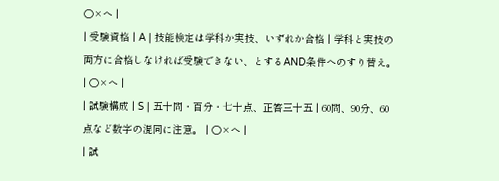○×へ |
| 受験資格 | A | 技能検定は学科か実技、いずれか合格 | 学科と実技の両方に合格しなければ受験できない、とするAND条件へのすり替え。 | ○×へ |
| 試験構成 | S | 五十問・百分・七十点、正答三十五 | 60問、90分、60点など数字の混同に注意。 | ○×へ |
| 試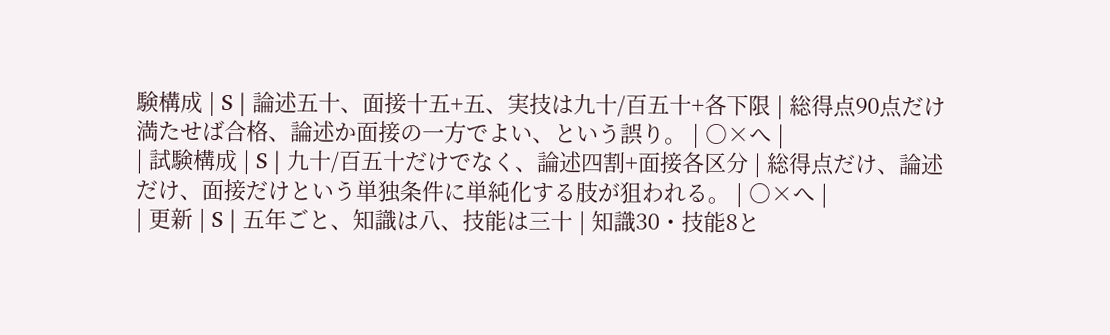験構成 | S | 論述五十、面接十五+五、実技は九十/百五十+各下限 | 総得点90点だけ満たせば合格、論述か面接の一方でよい、という誤り。 | ○×へ |
| 試験構成 | S | 九十/百五十だけでなく、論述四割+面接各区分 | 総得点だけ、論述だけ、面接だけという単独条件に単純化する肢が狙われる。 | ○×へ |
| 更新 | S | 五年ごと、知識は八、技能は三十 | 知識30・技能8と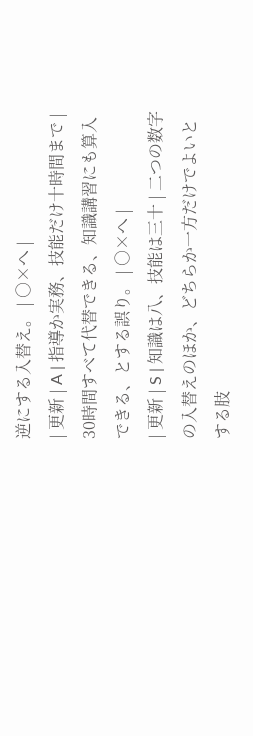逆にする入替え。 | ○×へ |
| 更新 | A | 指導か実務、技能だけ十時間まで | 30時間すべて代替できる、知識講習にも算入できる、とする誤り。 | ○×へ |
| 更新 | S | 知識は八、技能は三十 | 二つの数字の入替えのほか、どちらか一方だけでよいとする肢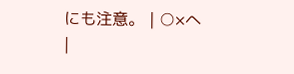にも注意。 | ○×へ |